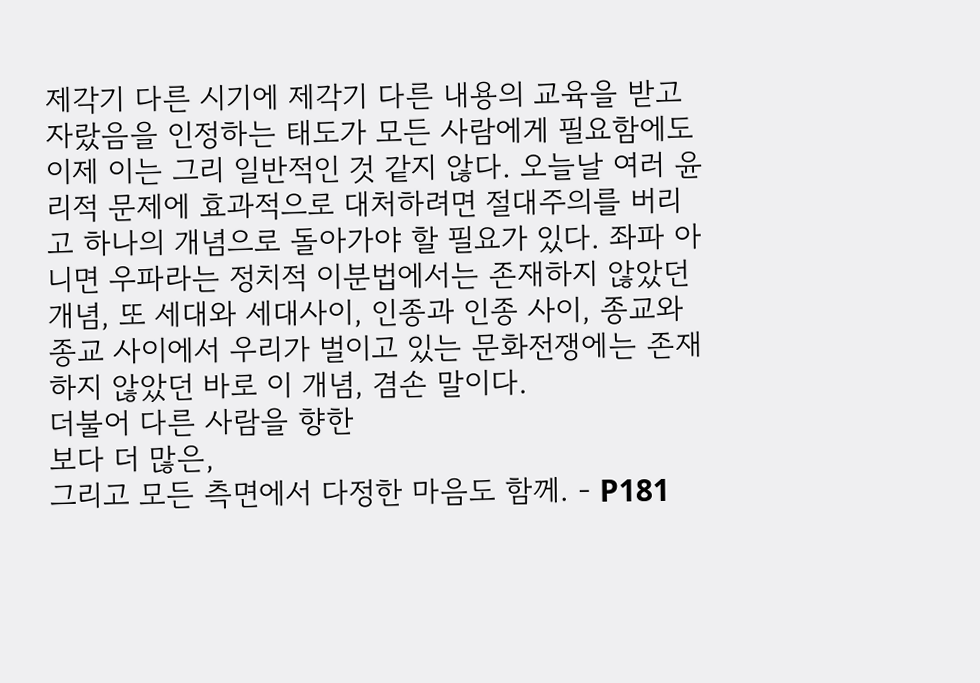제각기 다른 시기에 제각기 다른 내용의 교육을 받고 자랐음을 인정하는 태도가 모든 사람에게 필요함에도 이제 이는 그리 일반적인 것 같지 않다. 오늘날 여러 윤리적 문제에 효과적으로 대처하려면 절대주의를 버리고 하나의 개념으로 돌아가야 할 필요가 있다. 좌파 아니면 우파라는 정치적 이분법에서는 존재하지 않았던 개념, 또 세대와 세대사이, 인종과 인종 사이, 종교와 종교 사이에서 우리가 벌이고 있는 문화전쟁에는 존재하지 않았던 바로 이 개념, 겸손 말이다.
더불어 다른 사람을 향한
보다 더 많은,
그리고 모든 측면에서 다정한 마음도 함께. - P181